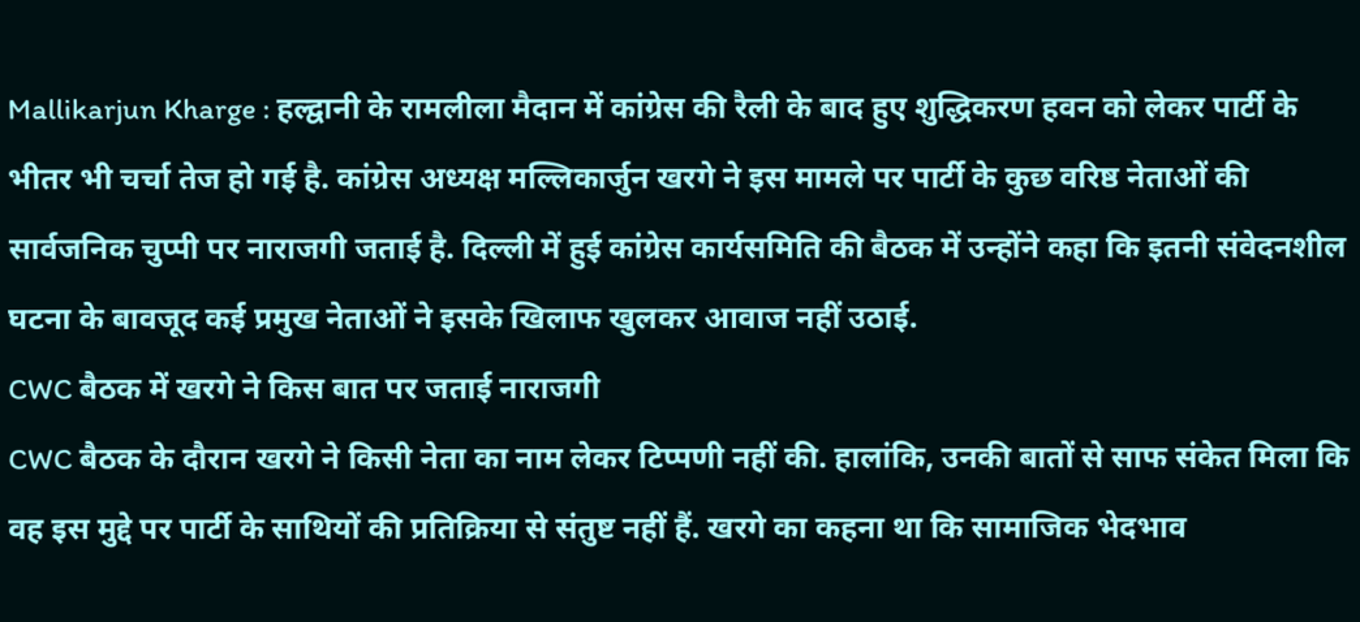Mallikarjun Kharge : हल्द्वानी के रामलीला मैदान में कांग्रेस की रैली के बाद हुए शुद्धिकरण हवन को लेकर पार्टी के भीतर भी चर्चा तेज हो गई है. कांग्रेस अध्यक्ष मल्लिकार्जुन खरगे ने इस मामले पर पार्टी के कुछ वरिष्ठ नेताओं की सार्वजनिक चुप्पी पर नाराजगी जताई है. दिल्ली में हुई कांग्रेस कार्यसमिति की बैठक में उन्होंने कहा कि इतनी संवेदनशील घटना के बावजूद कई प्रमुख नेताओं ने इसके खिलाफ खुलकर आवाज नहीं उठाई.
CWC बैठक में खरगे ने किस बात पर जताई नाराजगी
CWC बैठक के दौरान खरगे ने किसी नेता का नाम लेकर टिप्पणी नहीं की. हालांकि, उनकी बातों से साफ संकेत मिला कि वह इस मुद्दे पर पार्टी के साथियों की प्रतिक्रिया से संतुष्ट नहीं हैं. खरगे का कहना था कि सामाजिक भेदभाव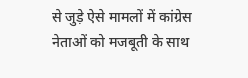से जुड़े ऐसे मामलों में कांग्रेस नेताओं को मजबूती के साथ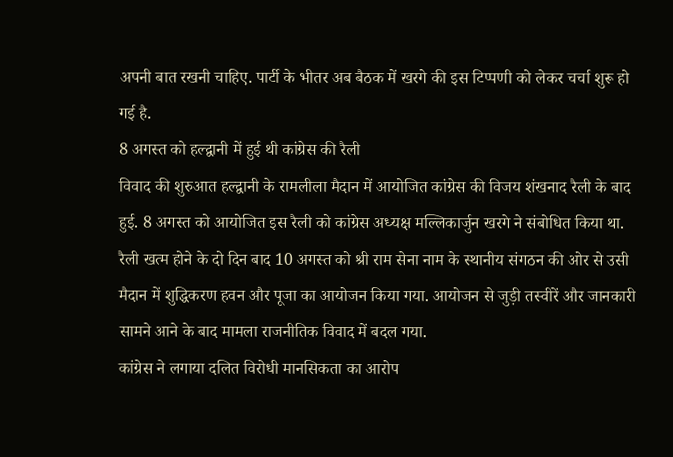अपनी बात रखनी चाहिए. पार्टी के भीतर अब बैठक में खरगे की इस टिप्पणी को लेकर चर्चा शुरू हो गई है.
8 अगस्त को हल्द्वानी में हुई थी कांग्रेस की रैली
विवाद की शुरुआत हल्द्वानी के रामलीला मैदान में आयोजित कांग्रेस की विजय शंखनाद रैली के बाद हुई. 8 अगस्त को आयोजित इस रैली को कांग्रेस अध्यक्ष मल्लिकार्जुन खरगे ने संबोधित किया था. रैली खत्म होने के दो दिन बाद 10 अगस्त को श्री राम सेना नाम के स्थानीय संगठन की ओर से उसी मैदान में शुद्धिकरण हवन और पूजा का आयोजन किया गया. आयोजन से जुड़ी तस्वीरें और जानकारी सामने आने के बाद मामला राजनीतिक विवाद में बदल गया.
कांग्रेस ने लगाया दलित विरोधी मानसिकता का आरोप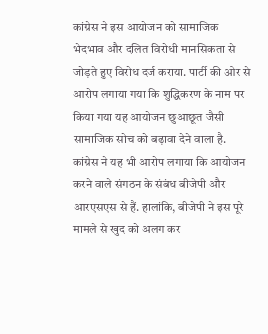कांग्रेस ने इस आयोजन को सामाजिक भेदभाव और दलित विरोधी मानसिकता से जोड़ते हुए विरोध दर्ज कराया. पार्टी की ओर से आरोप लगाया गया कि शुद्धिकरण के नाम पर किया गया यह आयोजन छुआछूत जैसी सामाजिक सोच को बढ़ावा देने वाला है. कांग्रेस ने यह भी आरोप लगाया कि आयोजन करने वाले संगठन के संबंध बीजेपी और आरएसएस से हैं. हालांकि, बीजेपी ने इस पूरे मामले से खुद को अलग कर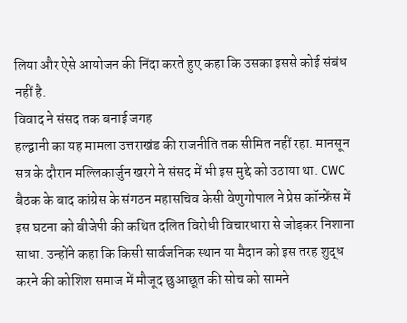लिया और ऐसे आयोजन की निंदा करते हुए कहा कि उसका इससे कोई संबंध नहीं है.
विवाद ने संसद तक बनाई जगह
हल्द्वानी का यह मामला उत्तराखंड की राजनीति तक सीमित नहीं रहा. मानसून सत्र के दौरान मल्लिकार्जुन खरगे ने संसद में भी इस मुद्दे को उठाया था. CWC बैठक के बाद कांग्रेस के संगठन महासचिव केसी वेणुगोपाल ने प्रेस कॉन्फ्रेंस में इस घटना को बीजेपी की कथित दलित विरोधी विचारधारा से जोड़कर निशाना साधा. उन्होंने कहा कि किसी सार्वजनिक स्थान या मैदान को इस तरह शुद्ध करने की कोशिश समाज में मौजूद छुआछूत की सोच को सामने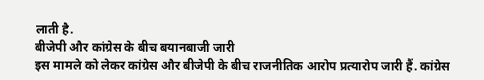लाती है.
बीजेपी और कांग्रेस के बीच बयानबाजी जारी
इस मामले को लेकर कांग्रेस और बीजेपी के बीच राजनीतिक आरोप प्रत्यारोप जारी हैं. कांग्रेस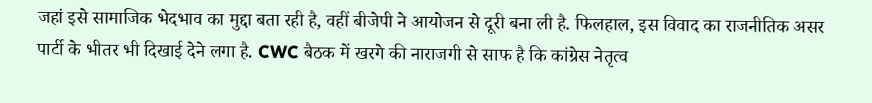जहां इसे सामाजिक भेदभाव का मुद्दा बता रही है, वहीं बीजेपी ने आयोजन से दूरी बना ली है. फिलहाल, इस विवाद का राजनीतिक असर पार्टी के भीतर भी दिखाई देने लगा है. CWC बैठक में खरगे की नाराजगी से साफ है कि कांग्रेस नेतृत्व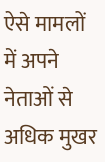ऐसे मामलों में अपने नेताओं से अधिक मुखर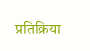प्रतिक्रिया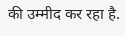की उम्मीद कर रहा है.